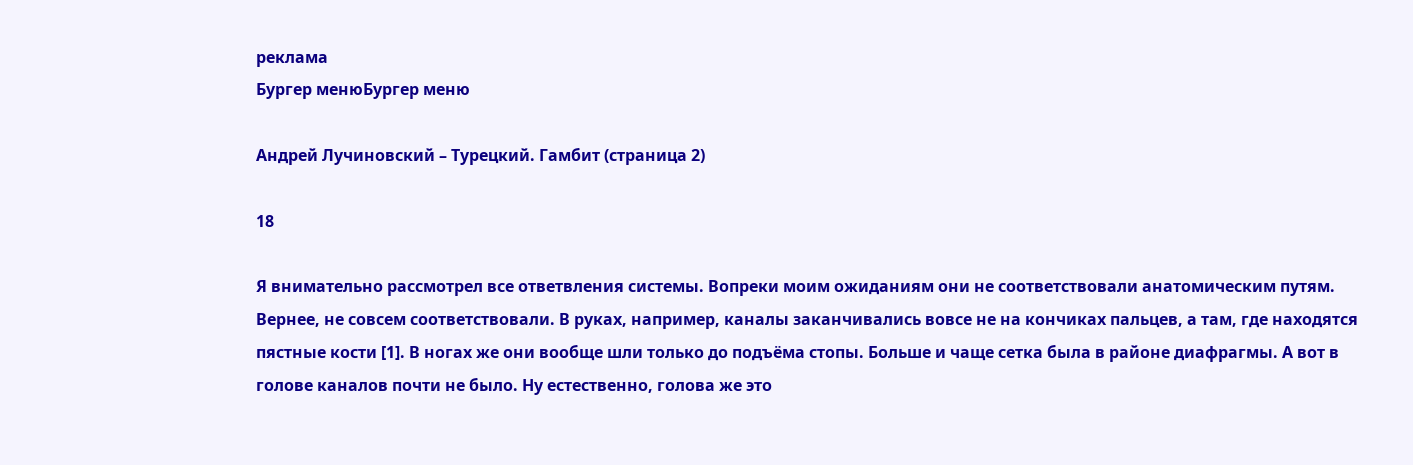реклама
Бургер менюБургер меню

Андрей Лучиновский – Турецкий. Гамбит (страница 2)

18

Я внимательно рассмотрел все ответвления системы. Вопреки моим ожиданиям они не соответствовали анатомическим путям. Вернее, не совсем соответствовали. В руках, например, каналы заканчивались вовсе не на кончиках пальцев, а там, где находятся пястные кости [1]. В ногах же они вообще шли только до подъёма стопы. Больше и чаще сетка была в районе диафрагмы. А вот в голове каналов почти не было. Ну естественно, голова же это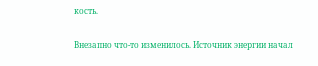кость.

Внезапно что-то изменилось. Источник энергии начал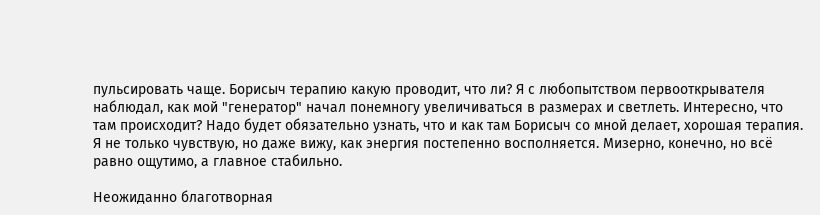пульсировать чаще. Борисыч терапию какую проводит, что ли? Я с любопытством первооткрывателя наблюдал, как мой "генератор" начал понемногу увеличиваться в размерах и светлеть. Интересно, что там происходит? Надо будет обязательно узнать, что и как там Борисыч со мной делает, хорошая терапия. Я не только чувствую, но даже вижу, как энергия постепенно восполняется. Мизерно, конечно, но всё равно ощутимо, а главное стабильно.

Неожиданно благотворная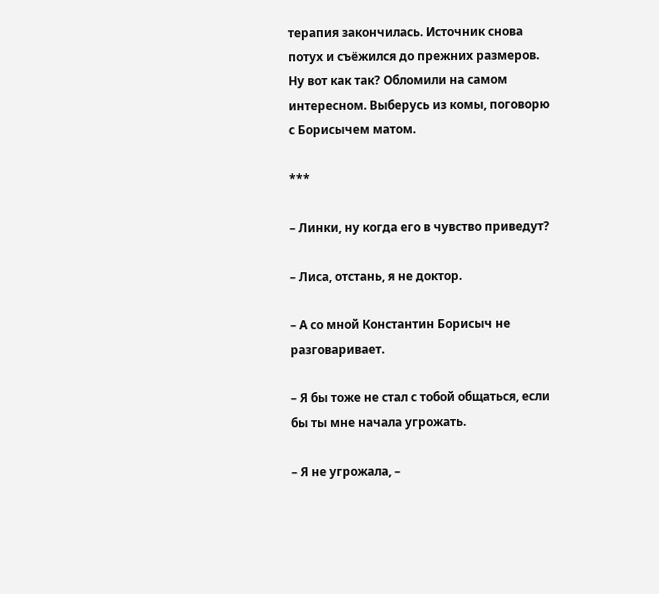терапия закончилась. Источник снова потух и съёжился до прежних размеров. Ну вот как так? Обломили на самом интересном. Выберусь из комы, поговорю с Борисычем матом.

***

– Линки, ну когда его в чувство приведут?

– Лиса, отстань, я не доктор.

– А со мной Константин Борисыч не разговаривает.

– Я бы тоже не стал с тобой общаться, если бы ты мне начала угрожать.

– Я не угрожала, –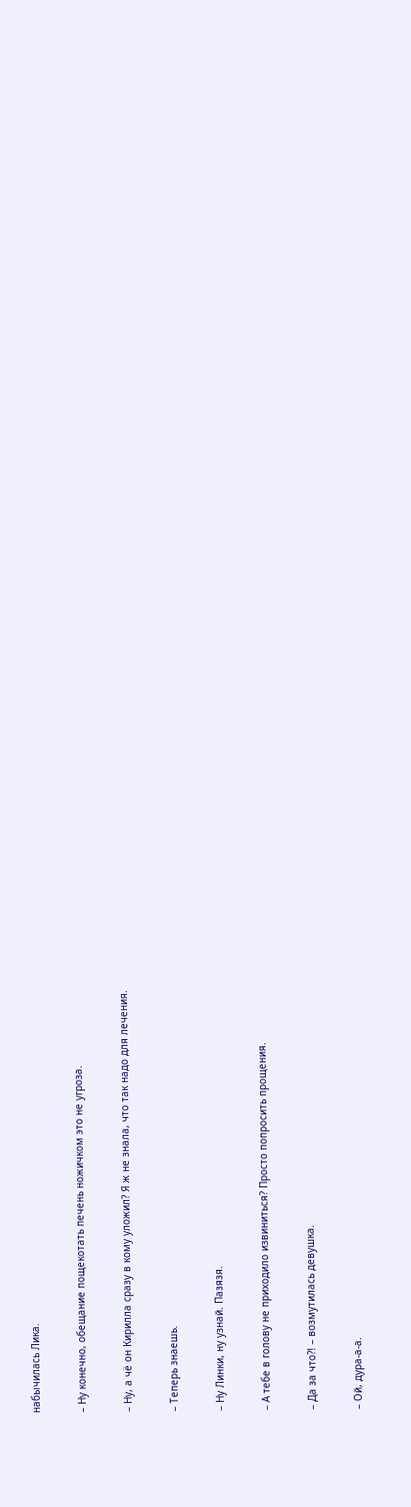набычилась Лика.

– Ну конечно, обещание пощекотать печень ножичком это не угроза.

– Ну, а чё он Кирилла сразу в кому уложил? Я ж не знала, что так надо для лечения.

– Теперь знаешь.

– Ну Линки, ну узнай. Пазязя.

– А тебе в голову не приходило извиниться? Просто попросить прощения.

– Да за что?! – возмутилась девушка.

– Ой, дура-а-а.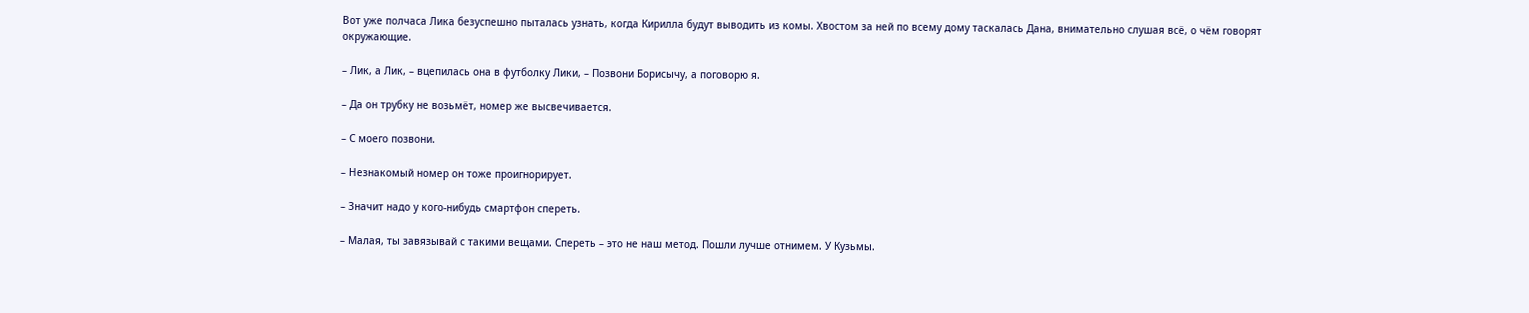Вот уже полчаса Лика безуспешно пыталась узнать, когда Кирилла будут выводить из комы. Хвостом за ней по всему дому таскалась Дана, внимательно слушая всё, о чём говорят окружающие.

– Лик, а Лик, – вцепилась она в футболку Лики, – Позвони Борисычу, а поговорю я.

– Да он трубку не возьмёт, номер же высвечивается.

– С моего позвони.

– Незнакомый номер он тоже проигнорирует.

– Значит надо у кого-нибудь смартфон спереть.

– Малая, ты завязывай с такими вещами. Спереть – это не наш метод. Пошли лучше отнимем. У Кузьмы.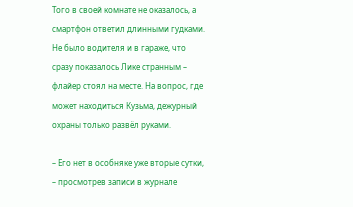Того в своей комнате не оказалось, а смартфон ответил длинными гудками. Не было водителя и в гараже, что сразу показалось Лике странным – флайер стоял на месте. На вопрос, где может находиться Кузьма, дежурный охраны только развёл руками.

– Его нет в особняке уже вторые сутки, – просмотрев записи в журнале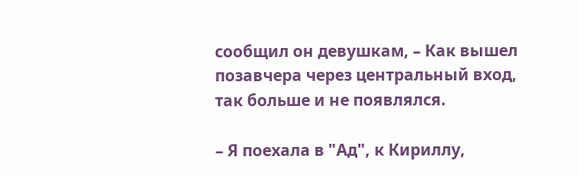сообщил он девушкам, – Как вышел позавчера через центральный вход, так больше и не появлялся.

– Я поехала в "Ад", к Кириллу,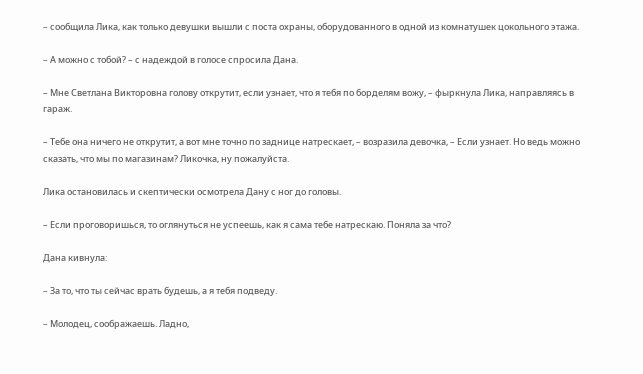– сообщила Лика, как только девушки вышли с поста охраны, оборудованного в одной из комнатушек цокольного этажа.

– А можно с тобой? – с надеждой в голосе спросила Дана.

– Мне Светлана Викторовна голову открутит, если узнает, что я тебя по борделям вожу, – фыркнула Лика, направляясь в гараж.

– Тебе она ничего не открутит, а вот мне точно по заднице натрескает, – возразила девочка, – Если узнает. Но ведь можно сказать, что мы по магазинам? Ликочка, ну пожалуйста.

Лика остановилась и скептически осмотрела Дану с ног до головы.

– Если проговоришься, то оглянуться не успеешь, как я сама тебе натрескаю. Поняла за что?

Дана кивнула:

– За то, что ты сейчас врать будешь, а я тебя подведу.

– Молодец, соображаешь. Ладно,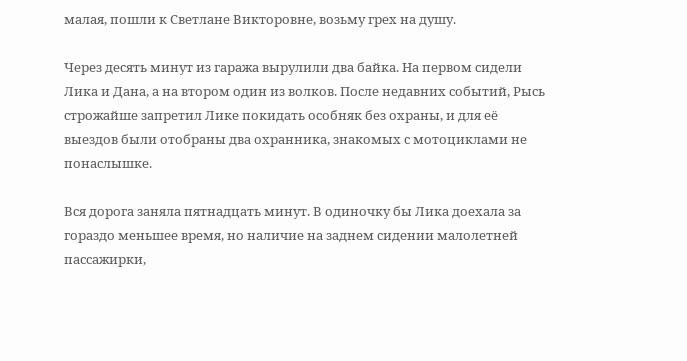малая, пошли к Светлане Викторовне, возьму грех на душу.

Через десять минут из гаража вырулили два байка. На первом сидели Лика и Дана, а на втором один из волков. После недавних событий, Рысь строжайше запретил Лике покидать особняк без охраны, и для её выездов были отобраны два охранника, знакомых с мотоциклами не понаслышке.

Вся дорога заняла пятнадцать минут. В одиночку бы Лика доехала за гораздо меньшее время, но наличие на заднем сидении малолетней пассажирки,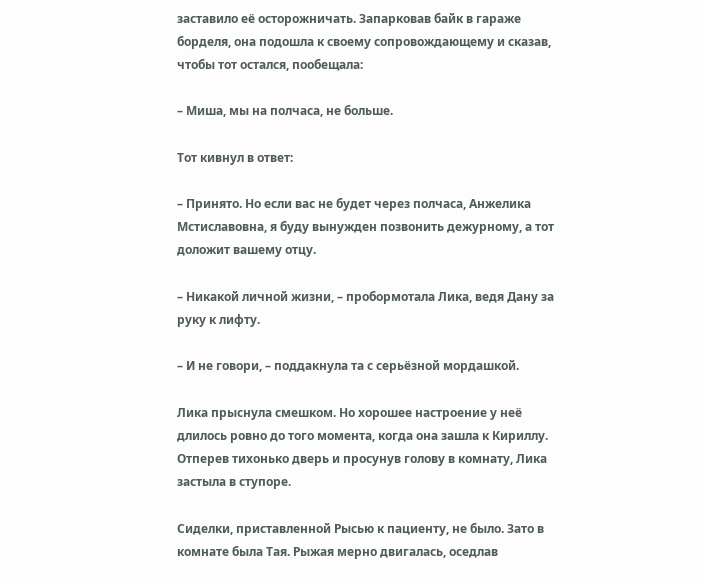заставило её осторожничать. Запарковав байк в гараже борделя, она подошла к своему сопровождающему и сказав, чтобы тот остался, пообещала:

– Миша, мы на полчаса, не больше.

Тот кивнул в ответ:

– Принято. Но если вас не будет через полчаса, Анжелика Мстиславовна, я буду вынужден позвонить дежурному, а тот доложит вашему отцу.

– Никакой личной жизни, – пробормотала Лика, ведя Дану за руку к лифту.

– И не говори, – поддакнула та с серьёзной мордашкой.

Лика прыснула смешком. Но хорошее настроение у неё длилось ровно до того момента, когда она зашла к Кириллу. Отперев тихонько дверь и просунув голову в комнату, Лика застыла в ступоре.

Сиделки, приставленной Рысью к пациенту, не было. Зато в комнате была Тая. Рыжая мерно двигалась, оседлав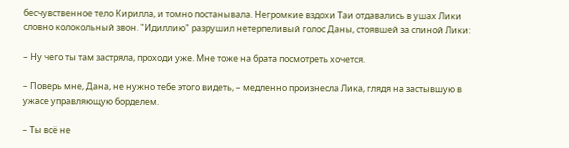бесчувственное тело Кирилла, и томно постанывала. Негромкие вздохи Таи отдавались в ушах Лики словно колокольный звон. "Идиллию" разрушил нетерпеливый голос Даны, стоявшей за спиной Лики:

– Ну чего ты там застряла, проходи уже. Мне тоже на брата посмотреть хочется.

– Поверь мне, Дана, не нужно тебе этого видеть, – медленно произнесла Лика, глядя на застывшую в ужасе управляющую борделем.

– Ты всё не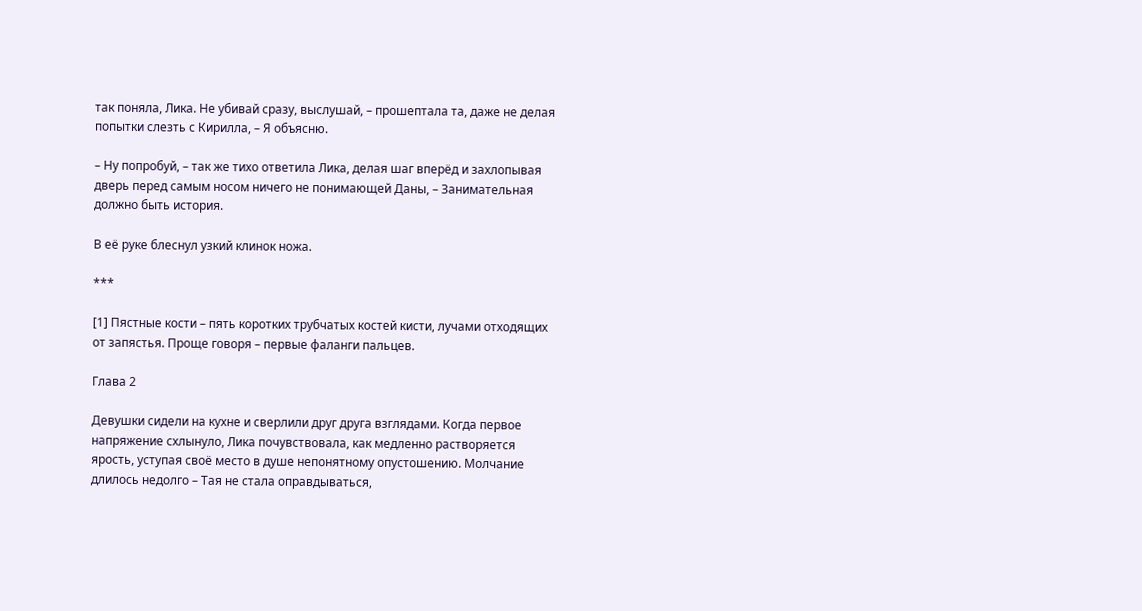так поняла, Лика. Не убивай сразу, выслушай, – прошептала та, даже не делая попытки слезть с Кирилла, – Я объясню.

– Ну попробуй, – так же тихо ответила Лика, делая шаг вперёд и захлопывая дверь перед самым носом ничего не понимающей Даны, – Занимательная должно быть история.

В её руке блеснул узкий клинок ножа.

***

[1] Пястные кости – пять коротких трубчатых костей кисти, лучами отходящих от запястья. Проще говоря – первые фаланги пальцев.

Глава 2

Девушки сидели на кухне и сверлили друг друга взглядами. Когда первое напряжение схлынуло, Лика почувствовала, как медленно растворяется ярость, уступая своё место в душе непонятному опустошению. Молчание длилось недолго – Тая не стала оправдываться,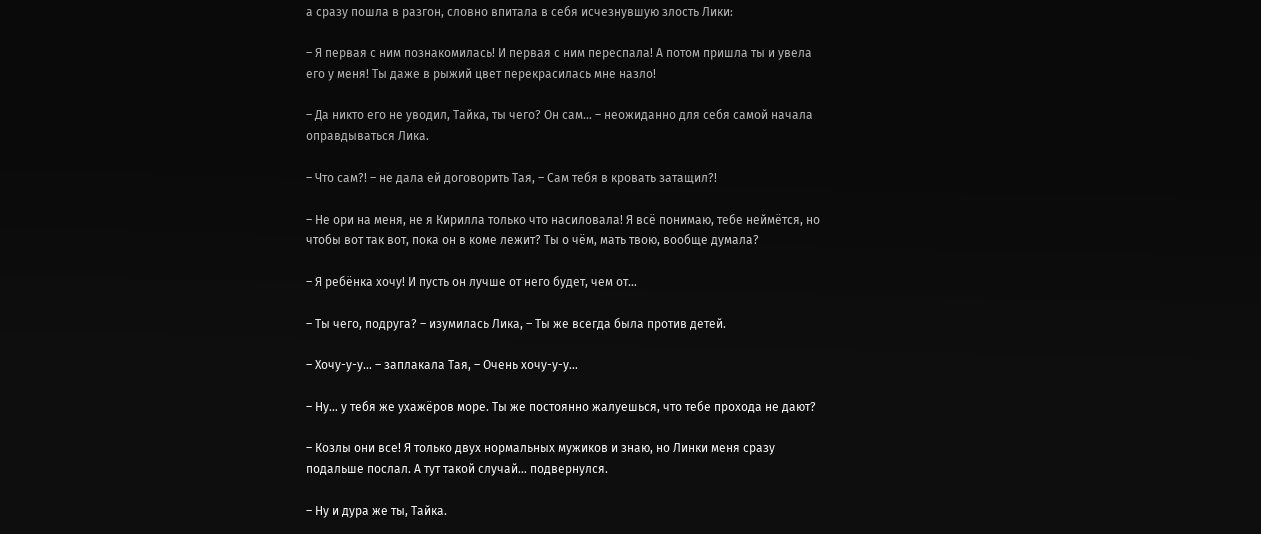а сразу пошла в разгон, словно впитала в себя исчезнувшую злость Лики:

– Я первая с ним познакомилась! И первая с ним переспала! А потом пришла ты и увела его у меня! Ты даже в рыжий цвет перекрасилась мне назло!

– Да никто его не уводил, Тайка, ты чего? Он сам… – неожиданно для себя самой начала оправдываться Лика.

– Что сам?! – не дала ей договорить Тая, – Сам тебя в кровать затащил?!

– Не ори на меня, не я Кирилла только что насиловала! Я всё понимаю, тебе неймётся, но чтобы вот так вот, пока он в коме лежит? Ты о чём, мать твою, вообще думала?

– Я ребёнка хочу! И пусть он лучше от него будет, чем от…

– Ты чего, подруга? – изумилась Лика, – Ты же всегда была против детей.

– Хочу-у-у… – заплакала Тая, – Очень хочу-у-у…

– Ну… у тебя же ухажёров море. Ты же постоянно жалуешься, что тебе прохода не дают?

– Козлы они все! Я только двух нормальных мужиков и знаю, но Линки меня сразу подальше послал. А тут такой случай… подвернулся.

– Ну и дура же ты, Тайка.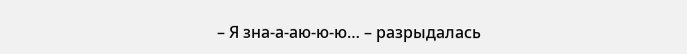– Я зна-а-аю-ю-ю… – разрыдалась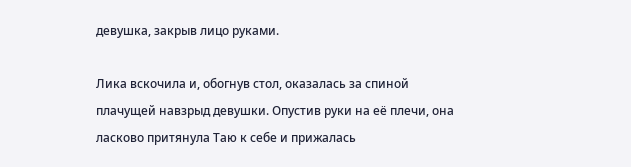девушка, закрыв лицо руками.

Лика вскочила и, обогнув стол, оказалась за спиной плачущей навзрыд девушки. Опустив руки на её плечи, она ласково притянула Таю к себе и прижалась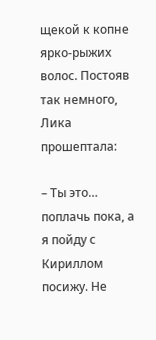щекой к копне ярко-рыжих волос. Постояв так немного, Лика прошептала:

– Ты это… поплачь пока, а я пойду с Кириллом посижу. Не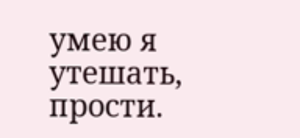умею я утешать, прости.